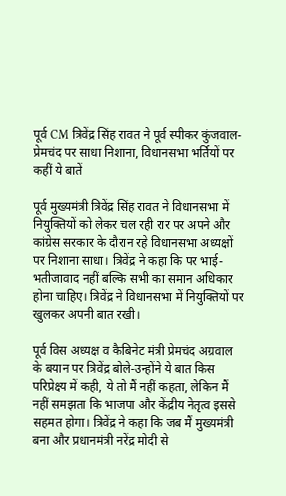पूर्व CM त्रिवेंद्र सिंह रावत ने पूर्व स्पीकर कुंजवाल-प्रेमचंद पर साधा निशाना, विधानसभा भर्तियों पर कहीं ये बातें

पूर्व मुख्यमंत्री त्रिवेंद्र सिंह रावत ने विधानसभा में नियुक्तियों को लेकर चल रही रार पर अपने और कांग्रेस सरकार के दौरान रहे विधानसभा अध्यक्षों पर निशाना साधा। त्रिवेंद्र ने कहा कि पर भाई-भतीजावाद नहीं बल्कि सभी का समान अधिकार होना चाहिए। त्रिवेंद्र ने विधानसभा में नियुक्तियों पर खुलकर अपनी बात रखी।

पूर्व विस अध्यक्ष व कैबिनेट मंत्री प्रेमचंद अग्रवाल के बयान पर त्रिवेंद्र बोले-उन्होंने ये बात किस परिप्रेक्ष्य में कही, ये तो मैं नहीं कहता, लेकिन मैं नहीं समझता कि भाजपा और केंद्रीय नेतृत्व इससे सहमत होगा। त्रिवेंद्र ने कहा कि जब मैं मुख्यमंत्री बना और प्रधानमंत्री नरेंद्र मोदी से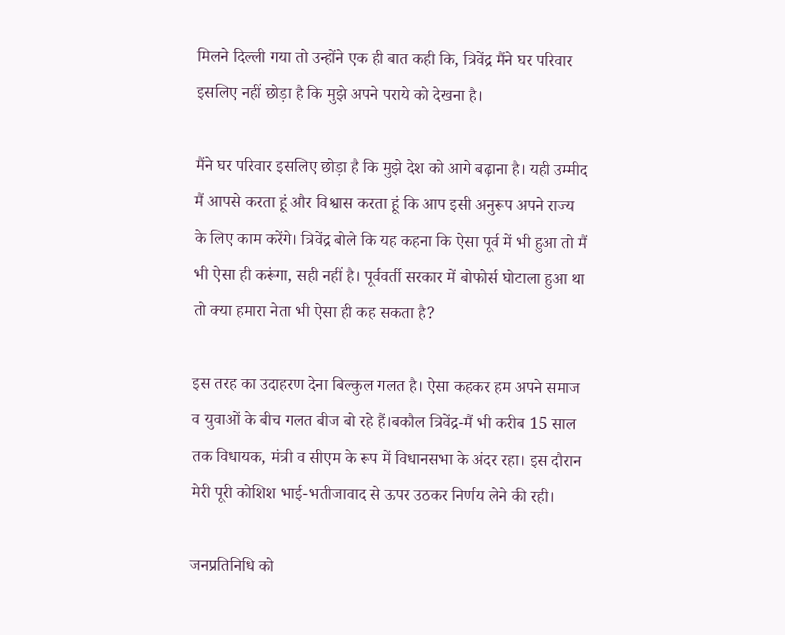मिलने दिल्ली गया तो उन्होंने एक ही बात कही कि, त्रिवेंद्र मैंने घर परिवार इसलिए नहीं छोड़ा है कि मुझे अपने पराये को देखना है।

मैंने घर परिवार इसलिए छोड़ा है कि मुझे देश को आगे बढ़ाना है। यही उम्मीद मैं आपसे करता हूं और विश्वास करता हूं कि आप इसी अनुरूप अपने राज्य के लिए काम करेंगे। त्रिवेंद्र बोले कि यह कहना कि ऐसा पूर्व में भी हुआ तो मैं भी ऐसा ही करूंगा, सही नहीं है। पूर्ववर्ती सरकार में बोफोर्स घोटाला हुआ था तो क्या हमारा नेता भी ऐसा ही कह सकता है?

इस तरह का उदाहरण देना बिल्कुल गलत है। ऐसा कहकर हम अपने समाज व युवाओं के बीच गलत बीज बो रहे हैं।बकौल त्रिवेंद्र-मैं भी करीब 15 साल तक विधायक, मंत्री व सीएम के रूप में विधानसभा के अंदर रहा। इस दौरान मेरी पूरी कोशिश भाई-भतीजावाद से ऊपर उठकर निर्णय लेने की रही।

जनप्रतिनिधि को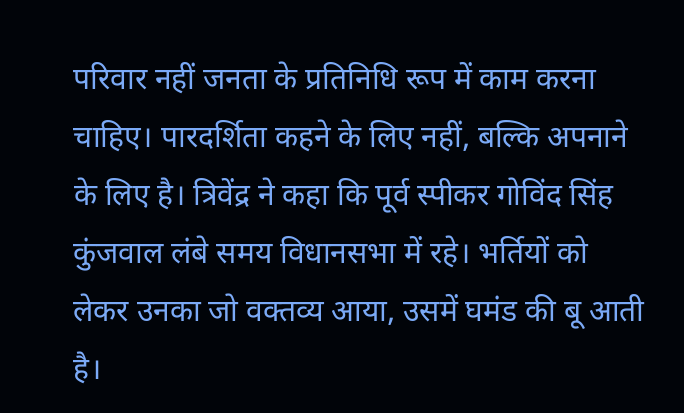परिवार नहीं जनता के प्रतिनिधि रूप में काम करना चाहिए। पारदर्शिता कहने के लिए नहीं, बल्कि अपनाने के लिए है। त्रिवेंद्र ने कहा कि पूर्व स्पीकर गोविंद सिंह कुंजवाल लंबे समय विधानसभा में रहे। भर्तियों को लेकर उनका जो वक्तव्य आया, उसमें घमंड की बू आती है।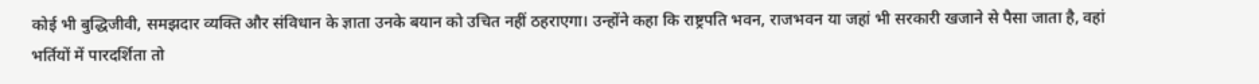कोई भी बुद्धिजीवी, समझदार व्यक्ति और संविधान के ज्ञाता उनके बयान को उचित नहीं ठहराएगा। उन्होंने कहा कि राष्ट्रपति भवन, राजभवन या जहां भी सरकारी खजाने से पैसा जाता है, वहां भर्तियों में पारदर्शिता तो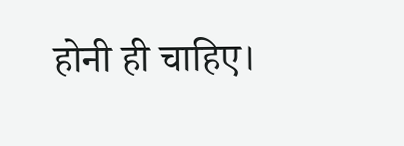होनी ही चाहिए।